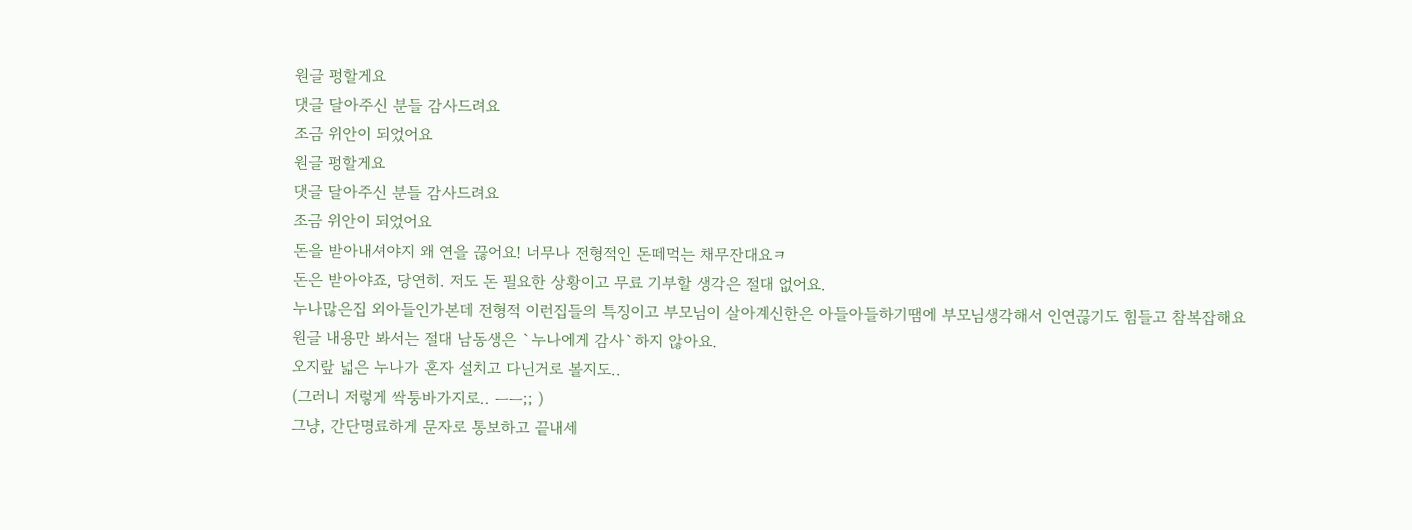원글 펑할게요
댓글 달아주신 분들 감사드려요
조금 위안이 되었어요
원글 펑할게요
댓글 달아주신 분들 감사드려요
조금 위안이 되었어요
돈을 받아내셔야지 왜 연을 끊어요! 너무나 전형적인 돈떼먹는 채무잔대요ㅋ
돈은 받아야죠, 당연히. 저도 돈 필요한 상황이고 무료 기부할 생각은 절대 없어요.
누나많은집 외아들인가본데 전형적 이런집들의 특징이고 부모님이 살아계신한은 아들아들하기땜에 부모님생각해서 인연끊기도 힘들고 참복잡해요
원글 내용만 봐서는 절대 남동생은 `누나에게 감사`하지 않아요.
오지랖 넓은 누나가 혼자 설치고 다닌거로 볼지도..
(그러니 저렇게 싹퉁바가지로.. ㅡㅡ;; )
그냥, 간단명료하게 문자로 통보하고 끝내세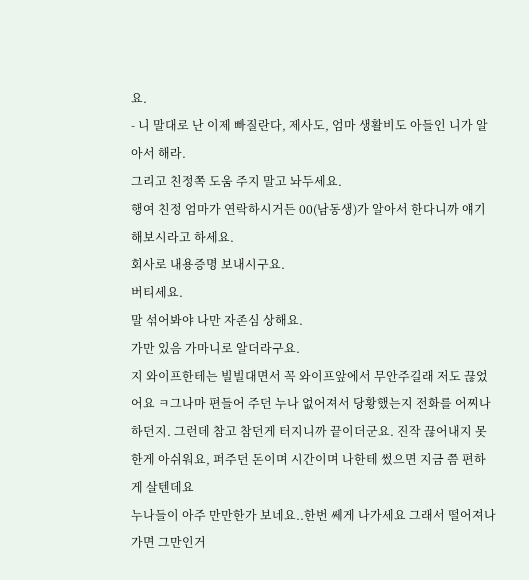요.
- 니 말대로 난 이제 빠질란다, 제사도, 엄마 생활비도 아들인 니가 알아서 해라.
그리고 친정쪽 도움 주지 말고 놔두세요.
행여 친정 엄마가 연락하시거든 00(남동생)가 알아서 한다니까 얘기해보시라고 하세요.
회사로 내용증명 보내시구요.
버티세요.
말 섞어봐야 나만 자존심 상해요.
가만 있음 가마니로 알더라구요.
지 와이프한테는 빌빌대면서 꼭 와이프앞에서 무안주길래 저도 끊었어요 ㅋ그나마 편들어 주던 누나 없어져서 당황했는지 전화를 어찌나하던지. 그런데 참고 참던게 터지니까 끝이더군요. 진작 끊어내지 못한게 아쉬워요, 퍼주던 돈이며 시간이며 나한테 썼으면 지금 쯤 편하게 살텐데요
누나들이 아주 만만한가 보네요..한번 쎄게 나가세요 그래서 떨어져나가면 그만인거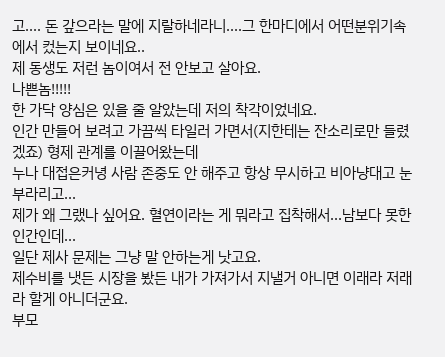고.... 돈 갚으라는 말에 지랄하네라니....그 한마디에서 어떤분위기속에서 컸는지 보이네요..
제 동생도 저런 놈이여서 전 안보고 살아요.
나쁜놈!!!!!
한 가닥 양심은 있을 줄 알았는데 저의 착각이었네요.
인간 만들어 보려고 가끔씩 타일러 가면서(지한테는 잔소리로만 들렸겠죠) 형제 관계를 이끌어왔는데
누나 대접은커녕 사람 존중도 안 해주고 항상 무시하고 비아냥대고 눈 부라리고...
제가 왜 그랬나 싶어요. 혈연이라는 게 뭐라고 집착해서...남보다 못한 인간인데...
일단 제사 문제는 그냥 말 안하는게 낫고요.
제수비를 냇든 시장을 봤든 내가 가져가서 지낼거 아니면 이래라 저래라 할게 아니더군요.
부모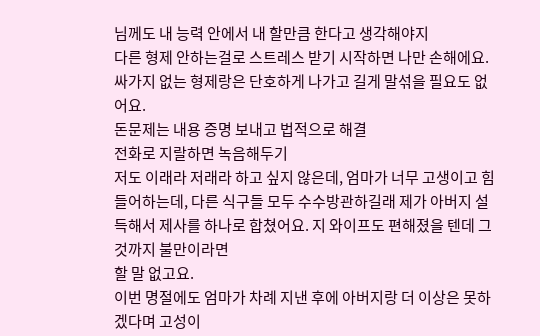님께도 내 능력 안에서 내 할만큼 한다고 생각해야지
다른 형제 안하는걸로 스트레스 받기 시작하면 나만 손해에요.
싸가지 없는 형제랑은 단호하게 나가고 길게 말섞을 필요도 없어요.
돈문제는 내용 증명 보내고 법적으로 해결
전화로 지랄하면 녹음해두기
저도 이래라 저래라 하고 싶지 않은데, 엄마가 너무 고생이고 힘들어하는데, 다른 식구들 모두 수수방관하길래 제가 아버지 설득해서 제사를 하나로 합쳤어요. 지 와이프도 편해졌을 텐데 그것까지 불만이라면
할 말 없고요.
이번 명절에도 엄마가 차례 지낸 후에 아버지랑 더 이상은 못하겠다며 고성이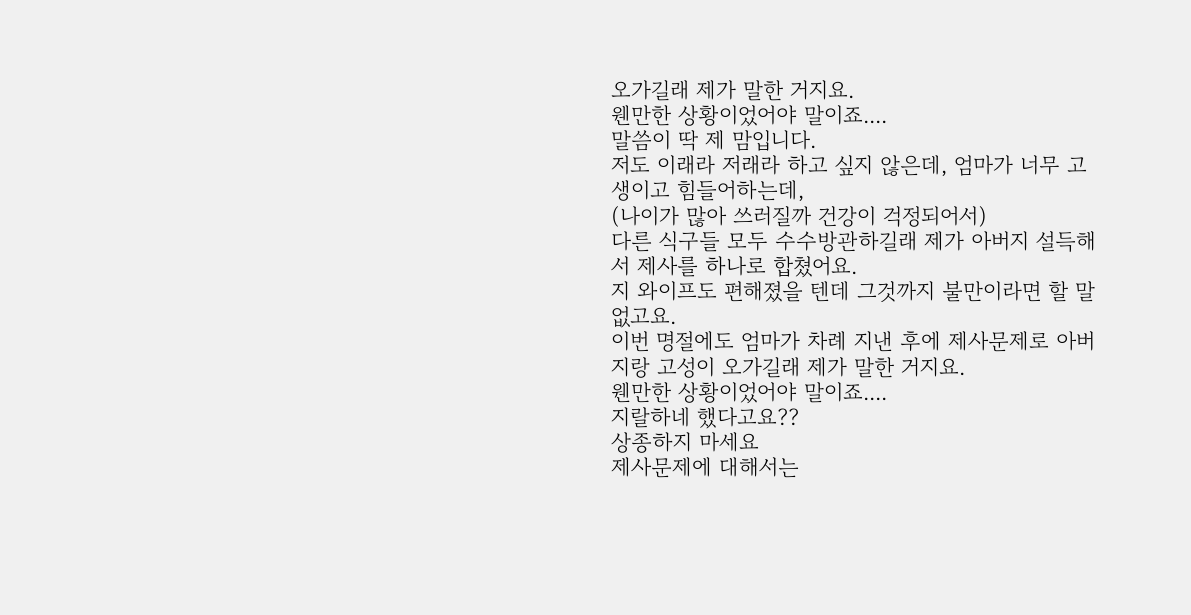오가길래 제가 말한 거지요.
웬만한 상황이었어야 말이죠....
말씀이 딱 제 맘입니다.
저도 이래라 저래라 하고 싶지 않은데, 엄마가 너무 고생이고 힘들어하는데,
(나이가 많아 쓰러질까 건강이 걱정되어서)
다른 식구들 모두 수수방관하길래 제가 아버지 설득해서 제사를 하나로 합쳤어요.
지 와이프도 편해졌을 텐데 그것까지 불만이라면 할 말 없고요.
이번 명절에도 엄마가 차례 지낸 후에 제사문제로 아버지랑 고성이 오가길래 제가 말한 거지요.
웬만한 상황이었어야 말이죠....
지랄하네 했다고요??
상종하지 마세요
제사문제에 대해서는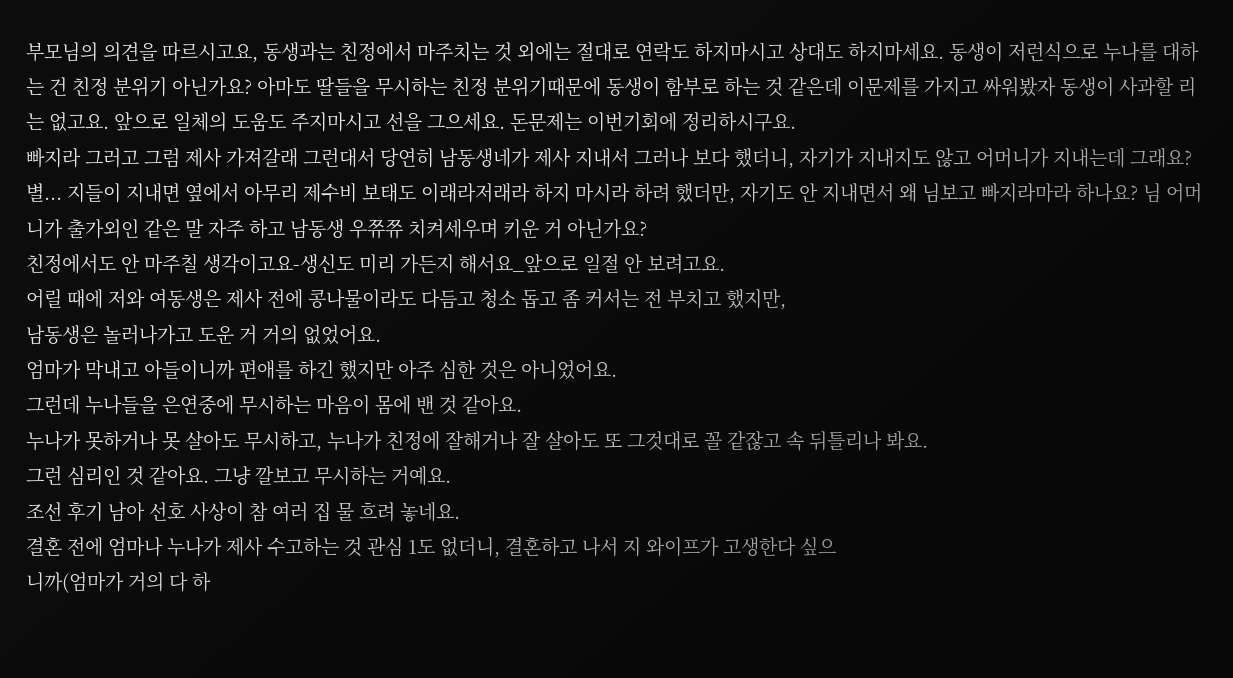부모님의 의견을 따르시고요, 동생과는 친정에서 마주치는 것 외에는 절대로 연락도 하지마시고 상대도 하지마세요. 동생이 저런식으로 누나를 대하는 건 친정 분위기 아닌가요? 아마도 딸들을 무시하는 친정 분위기때문에 동생이 함부로 하는 것 같은데 이문제를 가지고 싸워봤자 동생이 사과할 리는 없고요. 앞으로 일체의 도움도 주지마시고 선을 그으세요. 돈문제는 이번기회에 정리하시구요.
빠지라 그러고 그럼 제사 가져갈래 그런대서 당연히 남동생네가 제사 지내서 그러나 보다 했더니, 자기가 지내지도 않고 어머니가 지내는데 그래요? 별... 지들이 지내면 옆에서 아무리 제수비 보태도 이래라저래라 하지 마시라 하려 했더만, 자기도 안 지내면서 왜 님보고 빠지라마라 하나요? 님 어머니가 출가외인 같은 말 자주 하고 남동생 우쮸쮸 치켜세우며 키운 거 아닌가요?
친정에서도 안 마주칠 생각이고요-생신도 미리 가든지 해서요_앞으로 일절 안 보려고요.
어릴 때에 저와 여동생은 제사 전에 콩나물이라도 다듬고 청소 돕고 좀 커서는 전 부치고 했지만,
남동생은 놀러나가고 도운 거 거의 없었어요.
엄마가 막내고 아들이니까 편애를 하긴 했지만 아주 심한 것은 아니었어요.
그런데 누나들을 은연중에 무시하는 마음이 몸에 밴 것 같아요.
누나가 못하거나 못 살아도 무시하고, 누나가 친정에 잘해거나 잘 살아도 또 그것대로 꼴 같잖고 속 뒤틀리나 봐요.
그런 심리인 것 같아요. 그냥 깔보고 무시하는 거예요.
조선 후기 남아 선호 사상이 참 여러 집 물 흐려 놓네요.
결혼 전에 엄마나 누나가 제사 수고하는 것 관심 1도 없더니, 결혼하고 나서 지 와이프가 고생한다 싶으
니까(엄마가 거의 다 하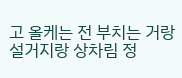고 올케는 전 부치는 거랑 설거지랑 상차림 정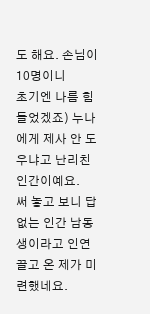도 해요. 손님이 10명이니
초기엔 나름 힘들었겠죠) 누나에게 제사 안 도우냐고 난리친 인간이예요.
써 놓고 보니 답없는 인간 남동생이라고 인연 끌고 온 제가 미련했네요.